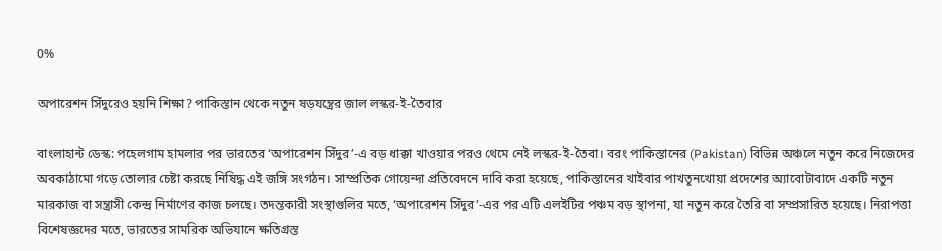0%

অপারেশন সিঁদুরেও হয়নি শিক্ষা? পাকিস্তান থেকে নতুন ষড়যন্ত্রের জাল লস্কর-ই-তৈবার

বাংলাহান্ট ডেস্ক: পহেলগাম হামলার পর ভারতের ‘অপারেশন সিঁদুর’-এ বড় ধাক্কা খাওয়ার পরও থেমে নেই লস্কর-ই-তৈবা। বরং পাকিস্তানের (Pakistan) বিভিন্ন অঞ্চলে নতুন করে নিজেদের অবকাঠামো গড়ে তোলার চেষ্টা করছে নিষিদ্ধ এই জঙ্গি সংগঠন। সাম্প্রতিক গোয়েন্দা প্রতিবেদনে দাবি করা হয়েছে, পাকিস্তানের খাইবার পাখতুনখোয়া প্রদেশের অ্যাবোটাবাদে একটি নতুন মারকাজ বা সন্ত্রাসী কেন্দ্র নির্মাণের কাজ চলছে। তদন্তকারী সংস্থাগুলির মতে, ‘অপারেশন সিঁদুর’-এর পর এটি এলইটির পঞ্চম বড় স্থাপনা, যা নতুন করে তৈরি বা সম্প্রসারিত হয়েছে। নিরাপত্তা বিশেষজ্ঞদের মতে, ভারতের সামরিক অভিযানে ক্ষতিগ্রস্ত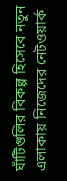ঘাঁটিগুলির বিকল্প হিসেবে নতুন এলাকায় নিজেদের নেটওয়ার্ক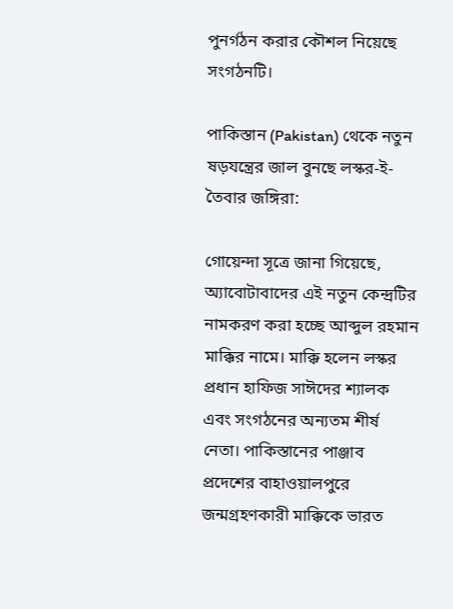পুনর্গঠন করার কৌশল নিয়েছে সংগঠনটি।

পাকিস্তান (Pakistan) থেকে নতুন ষড়যন্ত্রের জাল বুনছে লস্কর-ই-তৈবার জঙ্গিরা:

গোয়েন্দা সূত্রে জানা গিয়েছে, অ্যাবোটাবাদের এই নতুন কেন্দ্রটির নামকরণ করা হচ্ছে আব্দুল রহমান মাক্কির নামে। মাক্কি হলেন লস্কর প্রধান হাফিজ সাঈদের শ্যালক এবং সংগঠনের অন্যতম শীর্ষ নেতা। পাকিস্তানের পাঞ্জাব প্রদেশের বাহাওয়ালপুরে জন্মগ্রহণকারী মাক্কিকে ভারত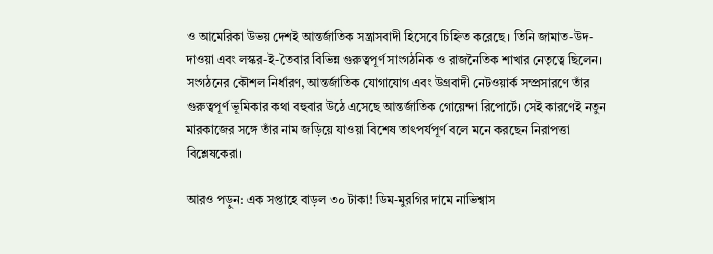ও আমেরিকা উভয় দেশই আন্তর্জাতিক সন্ত্রাসবাদী হিসেবে চিহ্নিত করেছে। তিনি জামাত-উদ-দাওয়া এবং লস্কর-ই-তৈবার বিভিন্ন গুরুত্বপূর্ণ সাংগঠনিক ও রাজনৈতিক শাখার নেতৃত্বে ছিলেন। সংগঠনের কৌশল নির্ধারণ, আন্তর্জাতিক যোগাযোগ এবং উগ্রবাদী নেটওয়ার্ক সম্প্রসারণে তাঁর গুরুত্বপূর্ণ ভূমিকার কথা বহুবার উঠে এসেছে আন্তর্জাতিক গোয়েন্দা রিপোর্টে। সেই কারণেই নতুন মারকাজের সঙ্গে তাঁর নাম জড়িয়ে যাওয়া বিশেষ তাৎপর্যপূর্ণ বলে মনে করছেন নিরাপত্তা বিশ্লেষকেরা।

আরও পড়ুন: এক সপ্তাহে বাড়ল ৩০ টাকা! ডিম-মুরগির দামে নাভিশ্বাস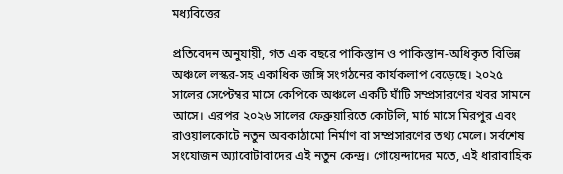মধ্যবিত্তের

প্রতিবেদন অনুযায়ী, গত এক বছরে পাকিস্তান ও পাকিস্তান-অধিকৃত বিভিন্ন অঞ্চলে লস্কর-সহ একাধিক জঙ্গি সংগঠনের কার্যকলাপ বেড়েছে। ২০২৫ সালের সেপ্টেম্বর মাসে কেপিকে অঞ্চলে একটি ঘাঁটি সম্প্রসারণের খবর সামনে আসে। এরপর ২০২৬ সালের ফেব্রুয়ারিতে কোটলি, মার্চ মাসে মিরপুর এবং রাওয়ালকোটে নতুন অবকাঠামো নির্মাণ বা সম্প্রসারণের তথ্য মেলে। সর্বশেষ সংযোজন অ্যাবোটাবাদের এই নতুন কেন্দ্র। গোয়েন্দাদের মতে, এই ধারাবাহিক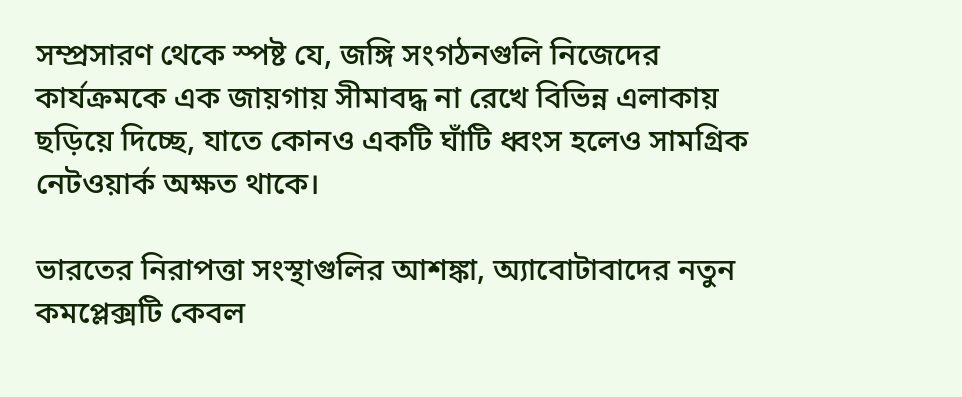সম্প্রসারণ থেকে স্পষ্ট যে, জঙ্গি সংগঠনগুলি নিজেদের কার্যক্রমকে এক জায়গায় সীমাবদ্ধ না রেখে বিভিন্ন এলাকায় ছড়িয়ে দিচ্ছে, যাতে কোনও একটি ঘাঁটি ধ্বংস হলেও সামগ্রিক নেটওয়ার্ক অক্ষত থাকে।

ভারতের নিরাপত্তা সংস্থাগুলির আশঙ্কা, অ্যাবোটাবাদের নতুন কমপ্লেক্সটি কেবল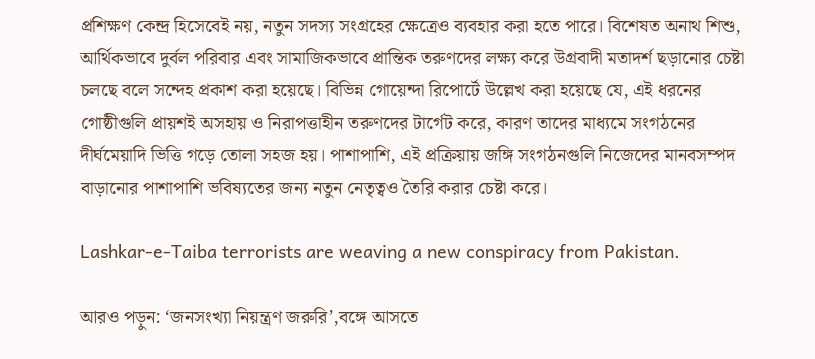প্রশিক্ষণ কেন্দ্র হিসেবেই নয়, নতুন সদস্য সংগ্রহের ক্ষেত্রেও ব্যবহার করা হতে পারে। বিশেষত অনাথ শিশু, আর্থিকভাবে দুর্বল পরিবার এবং সামাজিকভাবে প্রান্তিক তরুণদের লক্ষ্য করে উগ্রবাদী মতাদর্শ ছড়ানোর চেষ্টা চলছে বলে সন্দেহ প্রকাশ করা হয়েছে। বিভিন্ন গোয়েন্দা রিপোর্টে উল্লেখ করা হয়েছে যে, এই ধরনের গোষ্ঠীগুলি প্রায়শই অসহায় ও নিরাপত্তাহীন তরুণদের টার্গেট করে, কারণ তাদের মাধ্যমে সংগঠনের দীর্ঘমেয়াদি ভিত্তি গড়ে তোলা সহজ হয়। পাশাপাশি, এই প্রক্রিয়ায় জঙ্গি সংগঠনগুলি নিজেদের মানবসম্পদ বাড়ানোর পাশাপাশি ভবিষ্যতের জন্য নতুন নেতৃত্বও তৈরি করার চেষ্টা করে।

Lashkar-e-Taiba terrorists are weaving a new conspiracy from Pakistan.

আরও পড়ুন: ‘জনসংখ্যা নিয়ন্ত্রণ জরুরি’,বঙ্গে আসতে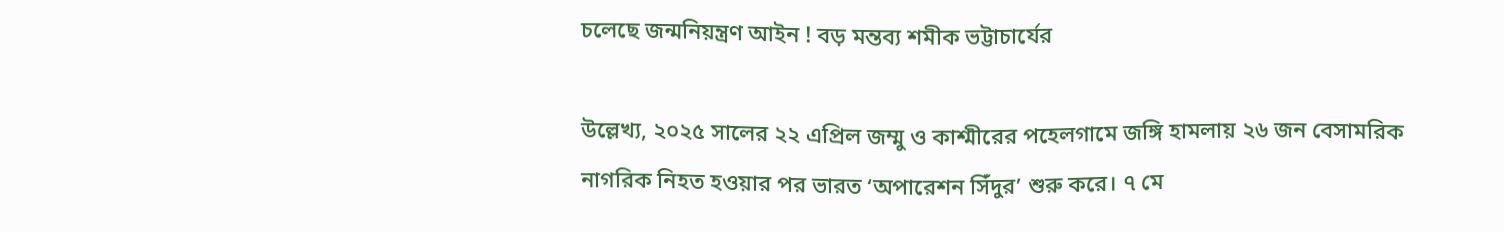চলেছে জন্মনিয়ন্ত্রণ আইন ! বড় মন্তব্য শমীক ভট্টাচার্যের

উল্লেখ্য, ২০২৫ সালের ২২ এপ্রিল জম্মু ও কাশ্মীরের পহেলগামে জঙ্গি হামলায় ২৬ জন বেসামরিক নাগরিক নিহত হওয়ার পর ভারত ‘অপারেশন সিঁদুর’ শুরু করে। ৭ মে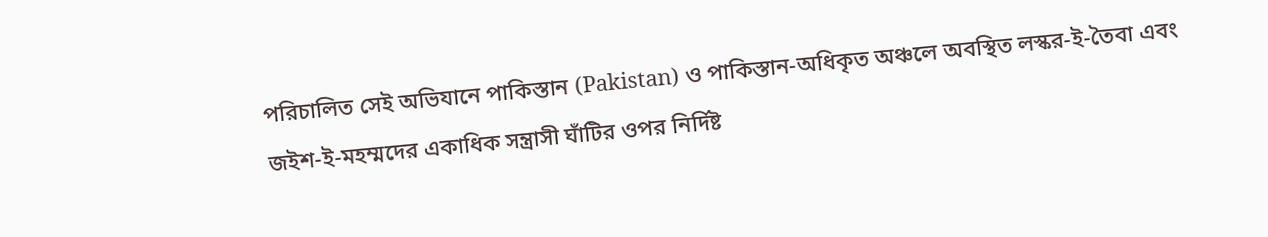পরিচালিত সেই অভিযানে পাকিস্তান (Pakistan) ও পাকিস্তান-অধিকৃত অঞ্চলে অবস্থিত লস্কর-ই-তৈবা এবং জইশ-ই-মহম্মদের একাধিক সন্ত্রাসী ঘাঁটির ওপর নির্দিষ্ট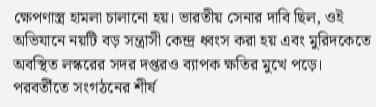ক্ষেপণাস্ত্র হামলা চালানো হয়। ভারতীয় সেনার দাবি ছিল, ওই অভিযানে নয়টি বড় সন্ত্রাসী কেন্দ্র ধ্বংস করা হয় এবং মুরিদকেতে অবস্থিত লস্করের সদর দপ্তরও ব্যাপক ক্ষতির মুখে পড়ে। পরবর্তীতে সংগঠনের শীর্ষ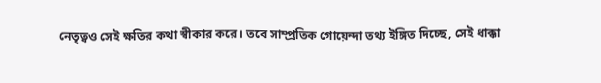নেতৃত্বও সেই ক্ষতির কথা স্বীকার করে। তবে সাম্প্রতিক গোয়েন্দা তথ্য ইঙ্গিত দিচ্ছে, সেই ধাক্কা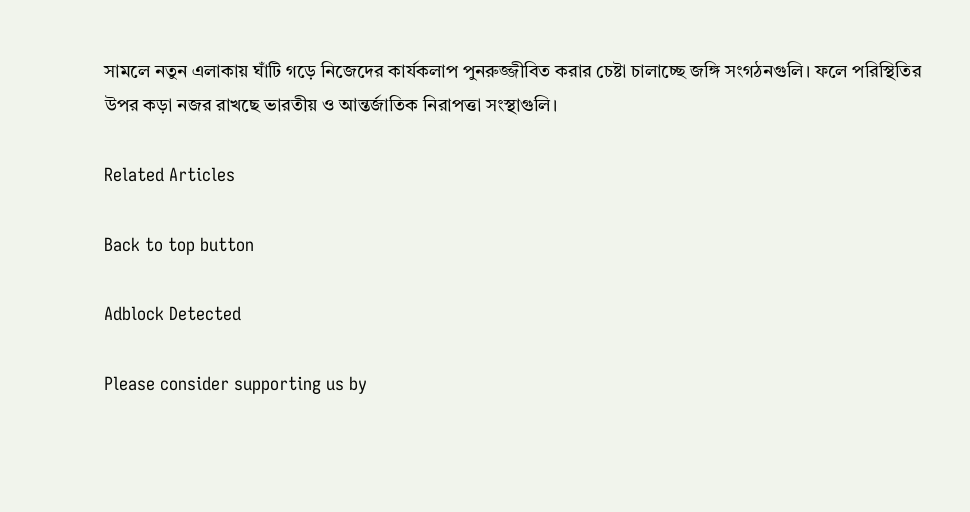সামলে নতুন এলাকায় ঘাঁটি গড়ে নিজেদের কার্যকলাপ পুনরুজ্জীবিত করার চেষ্টা চালাচ্ছে জঙ্গি সংগঠনগুলি। ফলে পরিস্থিতির উপর কড়া নজর রাখছে ভারতীয় ও আন্তর্জাতিক নিরাপত্তা সংস্থাগুলি।

Related Articles

Back to top button

Adblock Detected

Please consider supporting us by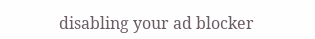disabling your ad blocker